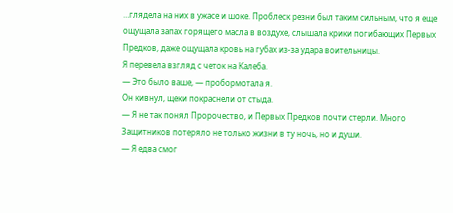…глядела на них в ужасе и шоке. Проблеск резни был таким сильным, что я еще ощущала запах горящего масла в воздухе, слышала крики погибающих Первых Предков, даже ощущала кровь на губах из-за удара воительницы.
Я перевела взгляд с четок на Калеба.
— Это было ваше, — пробормотала я.
Он кивнул, щеки покраснели от стыда.
— Я не так понял Пророчество, и Первых Предков почти стерли. Много Защитников потеряло не только жизни в ту ночь, но и души.
— Я едва смог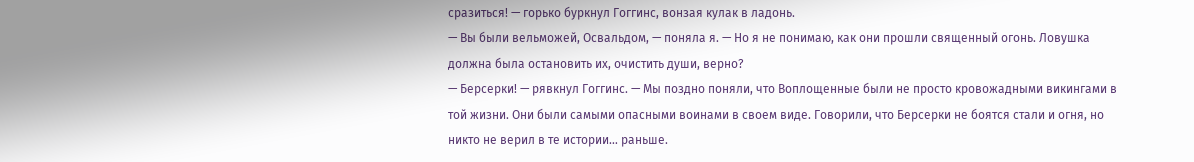сразиться! — горько буркнул Гоггинс, вонзая кулак в ладонь.
— Вы были вельможей, Освальдом, — поняла я. — Но я не понимаю, как они прошли священный огонь. Ловушка должна была остановить их, очистить души, верно?
— Берсерки! — рявкнул Гоггинс. — Мы поздно поняли, что Воплощенные были не просто кровожадными викингами в той жизни. Они были самыми опасными воинами в своем виде. Говорили, что Берсерки не боятся стали и огня, но никто не верил в те истории… раньше.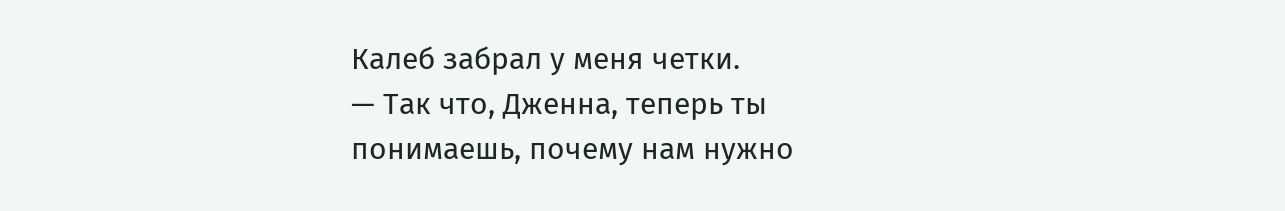Калеб забрал у меня четки.
— Так что, Дженна, теперь ты понимаешь, почему нам нужно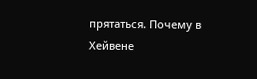прятаться. Почему в Хейвене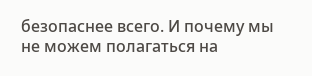безопаснее всего. И почему мы не можем полагаться на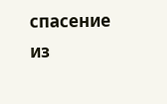спасение из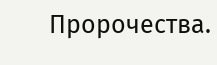Пророчества.